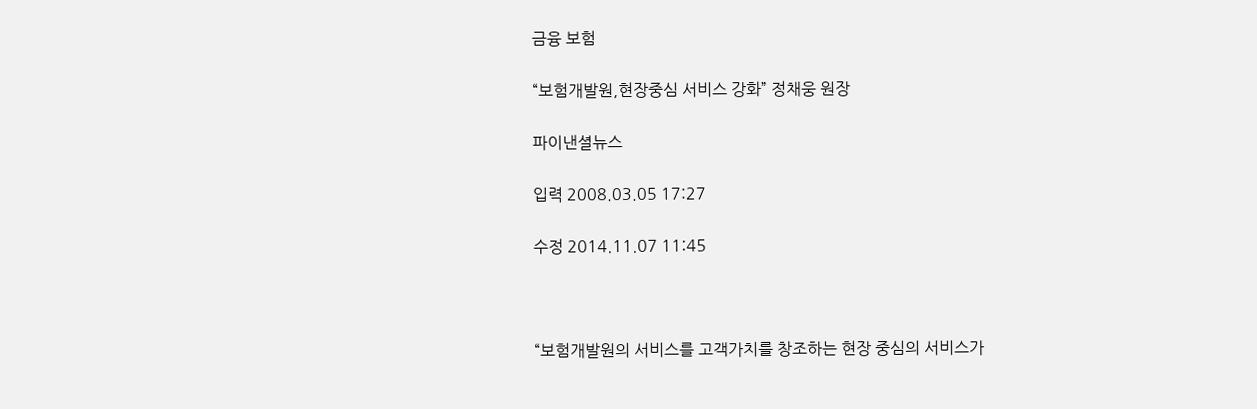금융 보험

“보험개발원,현장중심 서비스 강화” 정채웅 원장

파이낸셜뉴스

입력 2008.03.05 17:27

수정 2014.11.07 11:45



“보험개발원의 서비스를 고객가치를 창조하는 현장 중심의 서비스가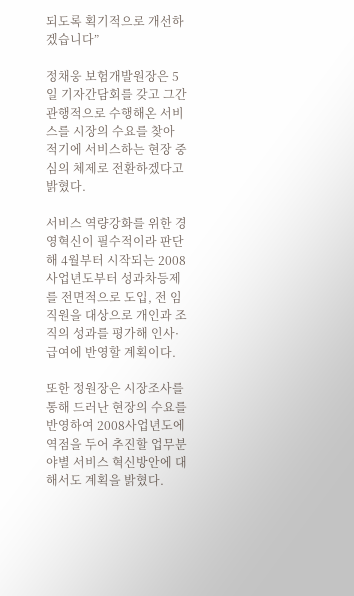되도록 획기적으로 개선하겠습니다”

정채웅 보험개발원장은 5일 기자간담회를 갖고 그간 관행적으로 수행해온 서비스를 시장의 수요를 찾아 적기에 서비스하는 현장 중심의 체제로 전환하겠다고 밝혔다.

서비스 역량강화를 위한 경영혁신이 필수적이라 판단해 4월부터 시작되는 2008사업년도부터 성과차등제를 전면적으로 도입, 전 임직원을 대상으로 개인과 조직의 성과를 평가해 인사·급여에 반영할 계획이다.

또한 정원장은 시장조사를 통해 드러난 현장의 수요를 반영하여 2008사업년도에 역점을 두어 추진할 업무분야별 서비스 혁신방안에 대해서도 계획을 밝혔다.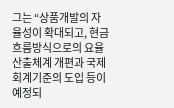그는 “상품개발의 자율성이 확대되고, 현금흐름방식으로의 요율산출체계 개편과 국제회계기준의 도입 등이 예정되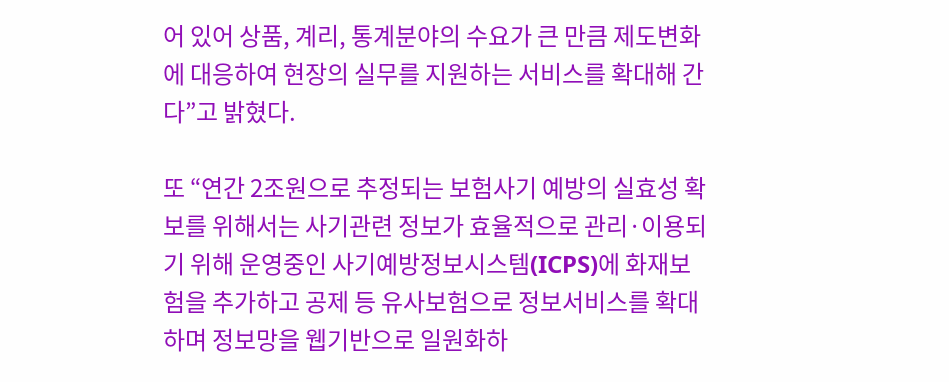어 있어 상품, 계리, 통계분야의 수요가 큰 만큼 제도변화에 대응하여 현장의 실무를 지원하는 서비스를 확대해 간다”고 밝혔다.

또 “연간 2조원으로 추정되는 보험사기 예방의 실효성 확보를 위해서는 사기관련 정보가 효율적으로 관리·이용되기 위해 운영중인 사기예방정보시스템(ICPS)에 화재보험을 추가하고 공제 등 유사보험으로 정보서비스를 확대하며 정보망을 웹기반으로 일원화하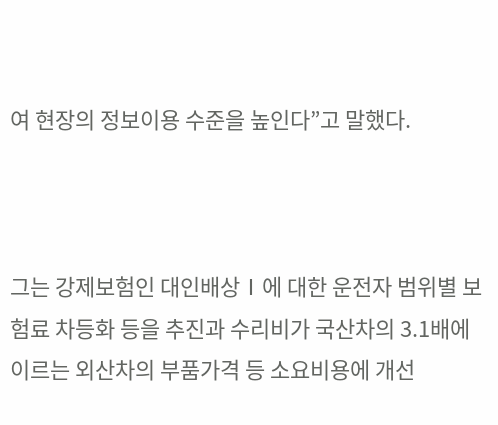여 현장의 정보이용 수준을 높인다”고 말했다.



그는 강제보험인 대인배상Ⅰ에 대한 운전자 범위별 보험료 차등화 등을 추진과 수리비가 국산차의 3.1배에 이르는 외산차의 부품가격 등 소요비용에 개선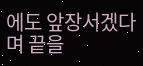에도 앞장서겠다며 끝을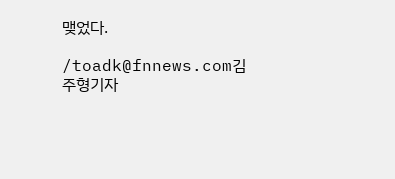맺었다.

/toadk@fnnews.com김주형기자